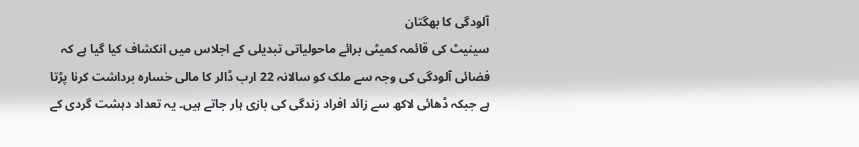آلودگی کا بھگتان
سینیٹ کی قائمہ کمیٹی برائے ماحولیاتی تبدیلی کے اجلاس میں انکشاف کیا گیا ہے کہ فضائی آلودگی کی وجہ سے ملک کو سالانہ 22 ارب ڈالر کا مالی خسارہ برداشت کرنا پڑتا ہے جبکہ ڈھائی لاکھ سے زائد افراد زندگی کی بازی ہار جاتے ہیں۔ یہ تعداد دہشت گردی کے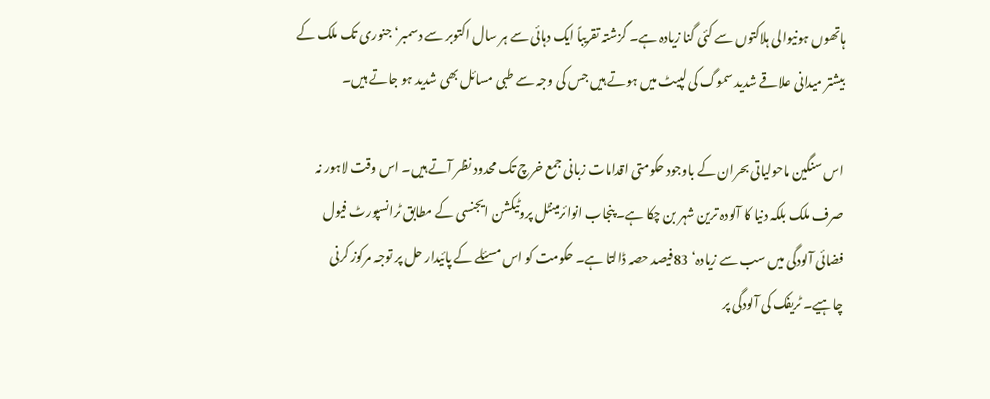ہاتھوں ہونیوالی ہلاکتوں سے کئی گنا زیادہ ہے۔ گزشتہ تقریباً ایک دہائی سے ہر سال اکتوبر سے دسمبر‘ جنوری تک ملک کے بیشتر میدانی علاقے شدید سموگ کی لپیٹ میں ہوتے ہیں جس کی وجہ سے طبی مسائل بھی شدید ہو جاتے ہیں۔

اس سنگین ماحولیاتی بحران کے باوجود حکومتی اقدامات زبانی جمع خرچ تک محدود نظر آتے ہیں۔ اس وقت لاہور نہ صرف ملک بلکہ دنیا کا آلودہ ترین شہر بن چکا ہے۔ پنجاب انوائرمینٹل پروٹیکشن ایجنسی کے مطابق ٹرانسپورٹ فیول فضائی آلودگی میں سب سے زیادہ‘ 83فیصد حصہ ڈالتا ہے۔ حکومت کو اس مسئلے کے پائیدار حل پر توجہ مرکوز کرنی چاہیے۔ ٹریفک کی آلودگی پر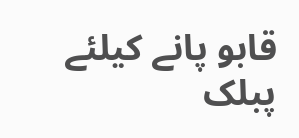قابو پانے کیلئے پبلک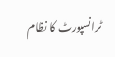ٹرانسپورٹ کا نظام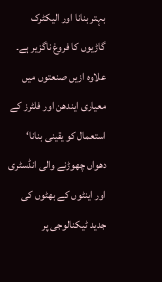بہتر بنانا اور الیکٹرک گاڑیوں کا فروغ ناگزیر ہے۔ علاوہ ازیں صنعتوں میں معیاری ایندھن اور فلٹرز کے استعمال کو یقینی بنانا‘ دھواں چھوڑنے والی انڈسٹری اور اینٹوں کے بھٹوں کی جدید ٹیکنالوجی پر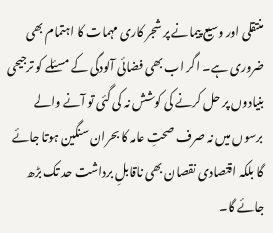منتقلی اور وسیع پیمانے پر شجر کاری مہمات کا اہتمام بھی ضروری ہے۔ اگر اب بھی فضائی آلودگی کے مسئلے کو ترجیحی بنیادوں پر حل کرنے کی کوشش نہ کی گئی تو آنے والے برسوں میں نہ صرف صحتِ عامہ کا بحران سنگین ہوتا جائے گا بلکہ اقتصادی نقصان بھی ناقابلِ برداشت حد تک بڑھ جائے گا۔